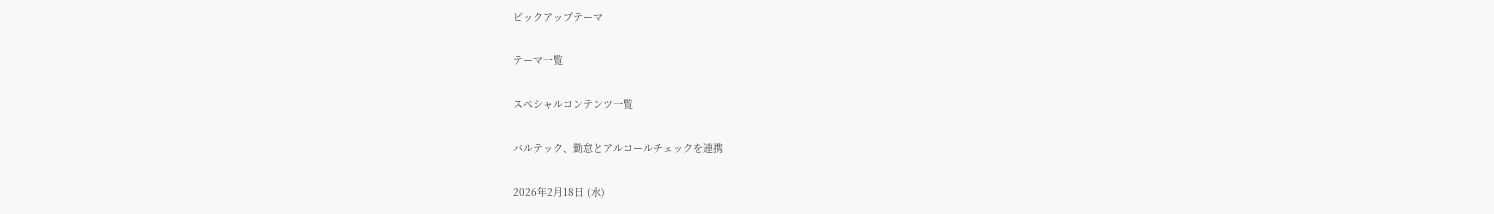ピックアップテーマ

テーマ一覧

スペシャルコンテンツ一覧

バルテック、勤怠とアルコールチェックを連携

2026年2月18日 (水)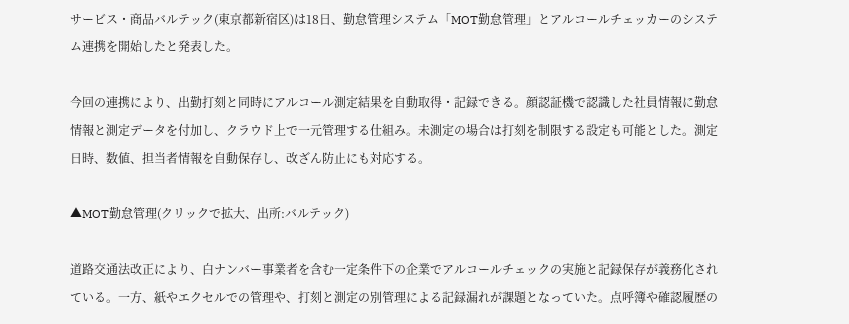サービス・商品バルテック(東京都新宿区)は18日、勤怠管理システム「MOT勤怠管理」とアルコールチェッカーのシステム連携を開始したと発表した。

今回の連携により、出勤打刻と同時にアルコール測定結果を自動取得・記録できる。顔認証機で認識した社員情報に勤怠情報と測定データを付加し、クラウド上で一元管理する仕組み。未測定の場合は打刻を制限する設定も可能とした。測定日時、数値、担当者情報を自動保存し、改ざん防止にも対応する。

▲MOT勤怠管理(クリックで拡大、出所:バルテック)

道路交通法改正により、白ナンバー事業者を含む一定条件下の企業でアルコールチェックの実施と記録保存が義務化されている。一方、紙やエクセルでの管理や、打刻と測定の別管理による記録漏れが課題となっていた。点呼簿や確認履歴の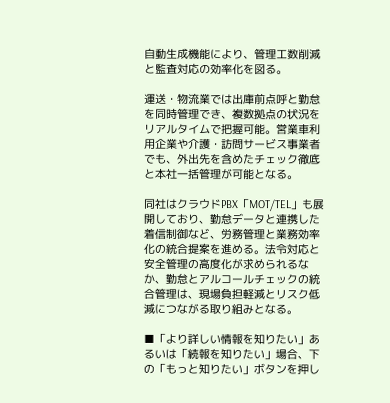自動生成機能により、管理工数削減と監査対応の効率化を図る。

運送・物流業では出庫前点呼と勤怠を同時管理でき、複数拠点の状況をリアルタイムで把握可能。営業車利用企業や介護・訪問サービス事業者でも、外出先を含めたチェック徹底と本社一括管理が可能となる。

同社はクラウドPBX「MOT/TEL」も展開しており、勤怠データと連携した着信制御など、労務管理と業務効率化の統合提案を進める。法令対応と安全管理の高度化が求められるなか、勤怠とアルコールチェックの統合管理は、現場負担軽減とリスク低減につながる取り組みとなる。

■「より詳しい情報を知りたい」あるいは「続報を知りたい」場合、下の「もっと知りたい」ボタンを押し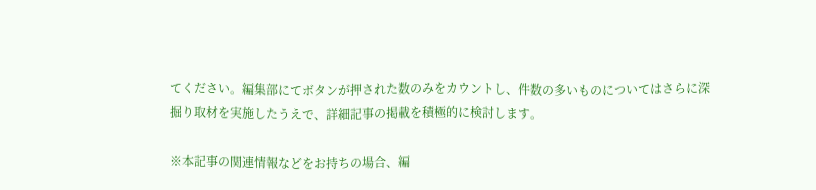てください。編集部にてボタンが押された数のみをカウントし、件数の多いものについてはさらに深掘り取材を実施したうえで、詳細記事の掲載を積極的に検討します。

※本記事の関連情報などをお持ちの場合、編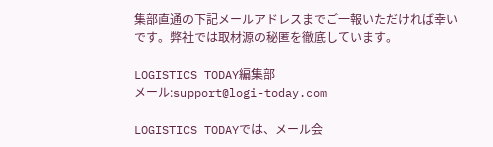集部直通の下記メールアドレスまでご一報いただければ幸いです。弊社では取材源の秘匿を徹底しています。

LOGISTICS TODAY編集部
メール:support@logi-today.com

LOGISTICS TODAYでは、メール会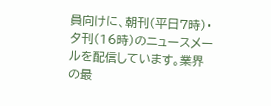員向けに、朝刊(平日7時)・夕刊(16時)のニュースメールを配信しています。業界の最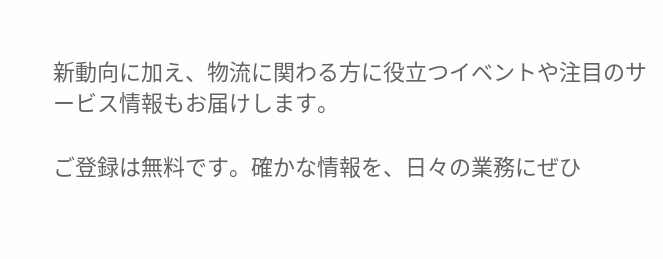新動向に加え、物流に関わる方に役立つイベントや注目のサービス情報もお届けします。

ご登録は無料です。確かな情報を、日々の業務にぜひ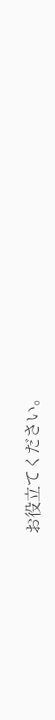お役立てください。